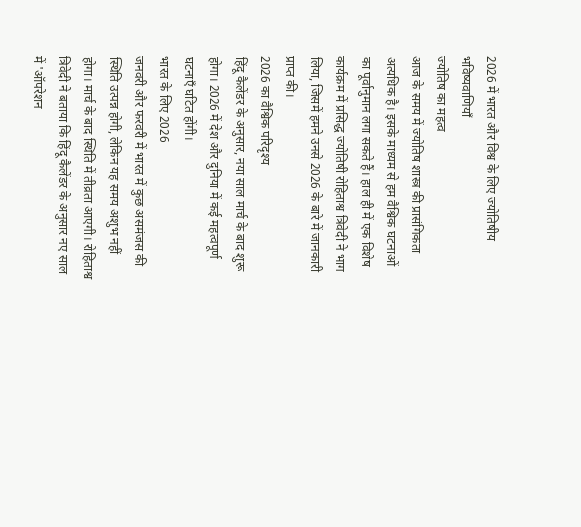2026 में भारत और विश्व के लिए ज्योतिषीय भविष्यवाणियाँ
ज्योतिष का महत्व
आज के समय में ज्योतिष शास्त्र की प्रासंगिकता अत्यधिक है। इसके माध्यम से हम वैश्विक घटनाओं का पूर्वानुमान लगा सकते हैं। हाल ही में एक विशेष कार्यक्रम में प्रसिद्ध ज्योतिषी रोहिताश्व त्रिवेदी ने भाग लिया, जिसमें हमने उनसे 2026 के बारे में जानकारी प्राप्त की।
2026 का वैश्विक परिदृश्य
हिंदू कैलेंडर के अनुसार, नया साल मार्च के बाद शुरू होगा। 2026 में देश और दुनिया में कई महत्वपूर्ण घटनाएँ घटित होंगी।
भारत के लिए 2026
जनवरी और फरवरी में भारत में कुछ असमंजस की स्थिति उत्पन्न होगी, लेकिन यह समय अशुभ नहीं होगा। मार्च के बाद स्थिति में तीव्रता आएगी। रोहिताश्व त्रिवेदी ने बताया कि हिंदू कैलेंडर के अनुसार नए साल में 'ऑपरेशन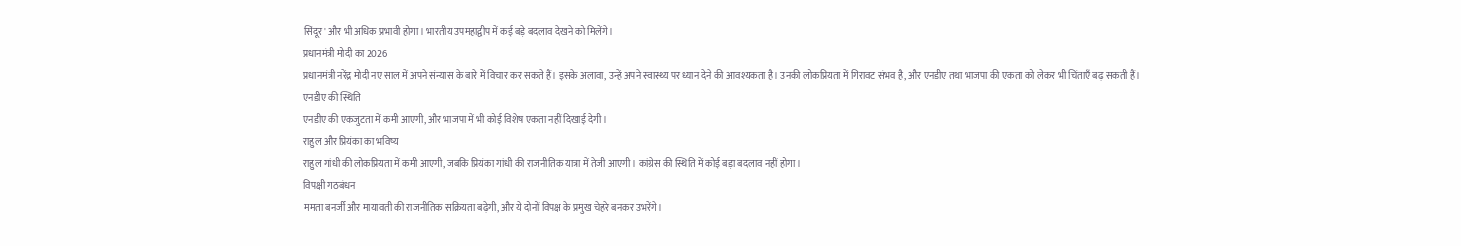सिंदूर' और भी अधिक प्रभावी होगा। भारतीय उपमहाद्वीप में कई बड़े बदलाव देखने को मिलेंगे।
प्रधानमंत्री मोदी का 2026
प्रधानमंत्री नरेंद्र मोदी नए साल में अपने संन्यास के बारे में विचार कर सकते हैं। इसके अलावा, उन्हें अपने स्वास्थ्य पर ध्यान देने की आवश्यकता है। उनकी लोकप्रियता में गिरावट संभव है, और एनडीए तथा भाजपा की एकता को लेकर भी चिंताएँ बढ़ सकती हैं।
एनडीए की स्थिति
एनडीए की एकजुटता में कमी आएगी, और भाजपा में भी कोई विशेष एकता नहीं दिखाई देगी।
राहुल और प्रियंका का भविष्य
राहुल गांधी की लोकप्रियता में कमी आएगी, जबकि प्रियंका गांधी की राजनीतिक यात्रा में तेजी आएगी। कांग्रेस की स्थिति में कोई बड़ा बदलाव नहीं होगा।
विपक्षी गठबंधन
ममता बनर्जी और मायावती की राजनीतिक सक्रियता बढ़ेगी, और ये दोनों विपक्ष के प्रमुख चेहरे बनकर उभरेंगे।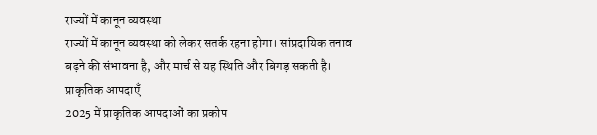राज्यों में कानून व्यवस्था
राज्यों में कानून व्यवस्था को लेकर सतर्क रहना होगा। सांप्रदायिक तनाव बढ़ने की संभावना है, और मार्च से यह स्थिति और बिगड़ सकती है।
प्राकृतिक आपदाएँ
2025 में प्राकृतिक आपदाओं का प्रकोप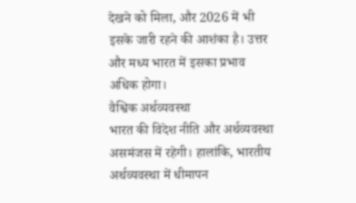देखने को मिला, और 2026 में भी इसके जारी रहने की आशंका है। उत्तर और मध्य भारत में इसका प्रभाव अधिक होगा।
वैश्विक अर्थव्यवस्था
भारत की विदेश नीति और अर्थव्यवस्था असमंजस में रहेगी। हालांकि, भारतीय अर्थव्यवस्था में धीमापन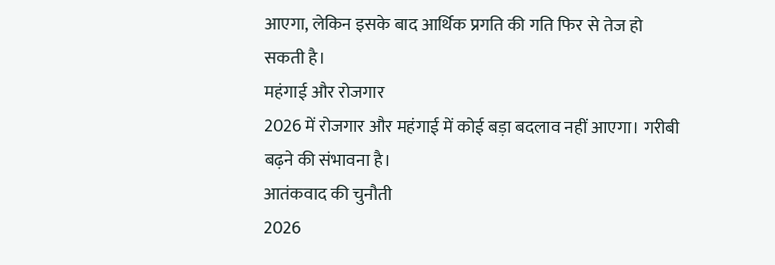आएगा, लेकिन इसके बाद आर्थिक प्रगति की गति फिर से तेज हो सकती है।
महंगाई और रोजगार
2026 में रोजगार और महंगाई में कोई बड़ा बदलाव नहीं आएगा। गरीबी बढ़ने की संभावना है।
आतंकवाद की चुनौती
2026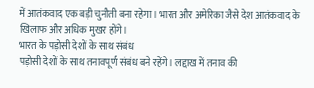में आतंकवाद एक बड़ी चुनौती बना रहेगा। भारत और अमेरिका जैसे देश आतंकवाद के खिलाफ और अधिक मुखर होंगे।
भारत के पड़ोसी देशों के साथ संबंध
पड़ोसी देशों के साथ तनावपूर्ण संबंध बने रहेंगे। लद्दाख में तनाव की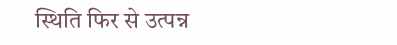स्थिति फिर से उत्पन्न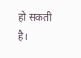हो सकती है।